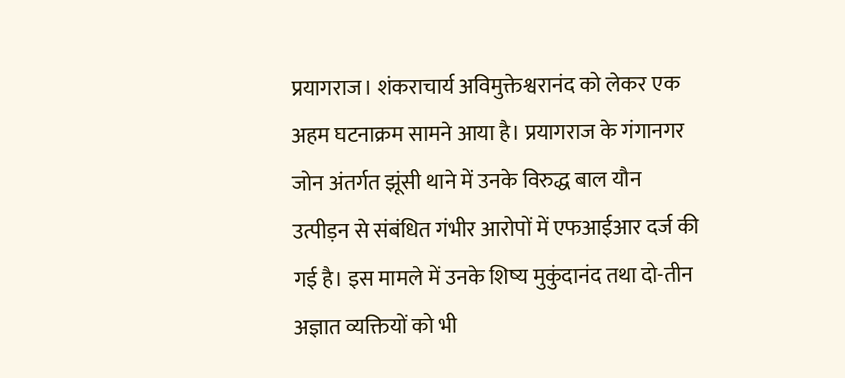प्रयागराज। शंकराचार्य अविमुक्तेश्वरानंद को लेकर एक अहम घटनाक्रम सामने आया है। प्रयागराज के गंगानगर जोन अंतर्गत झूंसी थाने में उनके विरुद्ध बाल यौन उत्पीड़न से संबंधित गंभीर आरोपों में एफआईआर दर्ज की गई है। इस मामले में उनके शिष्य मुकुंदानंद तथा दो-तीन अज्ञात व्यक्तियों को भी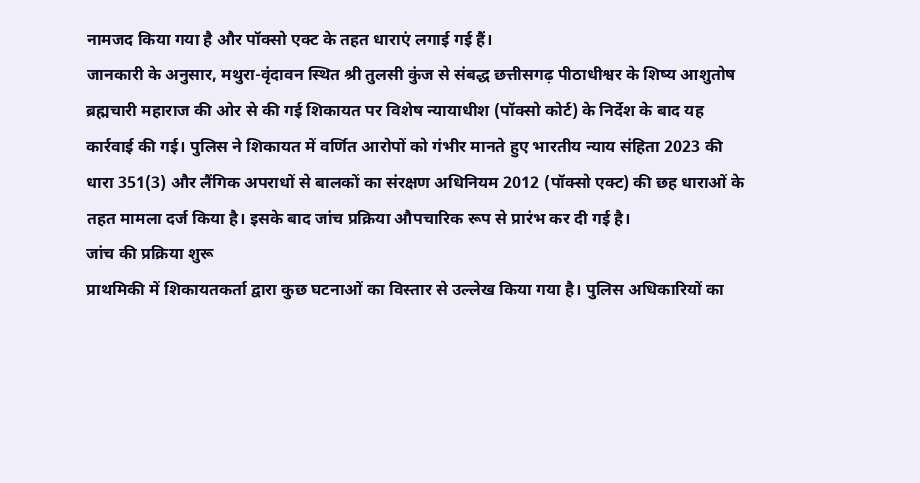नामजद किया गया है और पॉक्सो एक्ट के तहत धाराएं लगाई गई हैं।
जानकारी के अनुसार, मथुरा-वृंदावन स्थित श्री तुलसी कुंज से संबद्ध छत्तीसगढ़ पीठाधीश्वर के शिष्य आशुतोष ब्रह्मचारी महाराज की ओर से की गई शिकायत पर विशेष न्यायाधीश (पॉक्सो कोर्ट) के निर्देश के बाद यह कार्रवाई की गई। पुलिस ने शिकायत में वर्णित आरोपों को गंभीर मानते हुए भारतीय न्याय संहिता 2023 की धारा 351(3) और लैंगिक अपराधों से बालकों का संरक्षण अधिनियम 2012 (पॉक्सो एक्ट) की छह धाराओं के तहत मामला दर्ज किया है। इसके बाद जांच प्रक्रिया औपचारिक रूप से प्रारंभ कर दी गई है।
जांच की प्रक्रिया शुरू
प्राथमिकी में शिकायतकर्ता द्वारा कुछ घटनाओं का विस्तार से उल्लेख किया गया है। पुलिस अधिकारियों का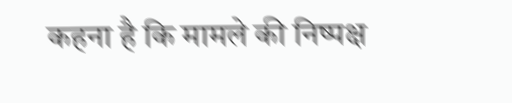कहना है कि मामले की निष्पक्ष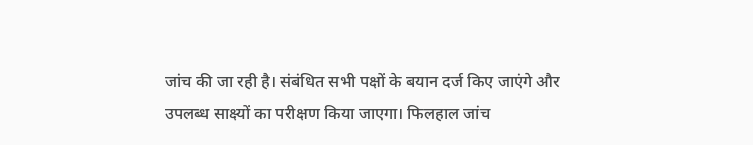जांच की जा रही है। संबंधित सभी पक्षों के बयान दर्ज किए जाएंगे और उपलब्ध साक्ष्यों का परीक्षण किया जाएगा। फिलहाल जांच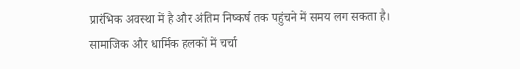प्रारंभिक अवस्था में है और अंतिम निष्कर्ष तक पहुंचने में समय लग सकता है।
सामाजिक और धार्मिक हलकों में चर्चा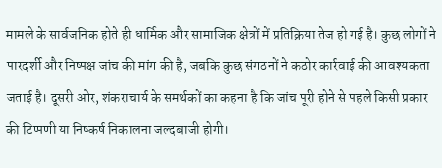मामले के सार्वजनिक होते ही धार्मिक और सामाजिक क्षेत्रों में प्रतिक्रिया तेज हो गई है। कुछ लोगों ने पारदर्शी और निष्पक्ष जांच की मांग की है, जबकि कुछ संगठनों ने कठोर कार्रवाई की आवश्यकता जताई है। दूसरी ओर, शंकराचार्य के समर्थकों का कहना है कि जांच पूरी होने से पहले किसी प्रकार की टिप्पणी या निष्कर्ष निकालना जल्दबाजी होगी।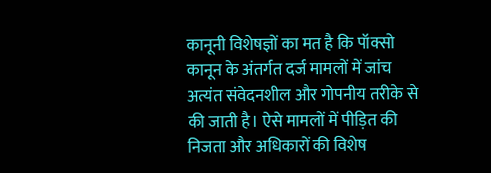कानूनी विशेषज्ञों का मत है कि पॉक्सो कानून के अंतर्गत दर्ज मामलों में जांच अत्यंत संवेदनशील और गोपनीय तरीके से की जाती है। ऐसे मामलों में पीड़ित की निजता और अधिकारों की विशेष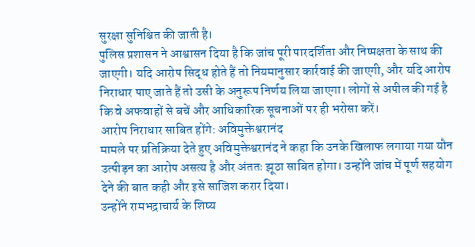सुरक्षा सुनिश्चित की जाती है।
पुलिस प्रशासन ने आश्वासन दिया है कि जांच पूरी पारदर्शिता और निष्पक्षता के साथ की जाएगी। यदि आरोप सिद्ध होते हैं तो नियमानुसार कार्रवाई की जाएगी, और यदि आरोप निराधार पाए जाते हैं तो उसी के अनुरूप निर्णय लिया जाएगा। लोगों से अपील की गई है कि वे अफवाहों से बचें और आधिकारिक सूचनाओं पर ही भरोसा करें।
आरोप निराधार साबित होंगे: अविमुक्तेश्वरानंद
मामले पर प्रतिक्रिया देते हुए अविमुक्तेश्वरानंद ने कहा कि उनके खिलाफ लगाया गया यौन उत्पीड़न का आरोप असत्य है और अंततः झूठा साबित होगा। उन्होंने जांच में पूर्ण सहयोग देने की बात कही और इसे साजिश करार दिया।
उन्होंने रामभद्राचार्य के शिष्य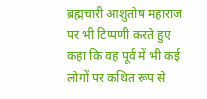ब्रह्मचारी आशुतोष महाराज पर भी टिप्पणी करते हुए कहा कि वह पूर्व में भी कई लोगों पर कथित रूप से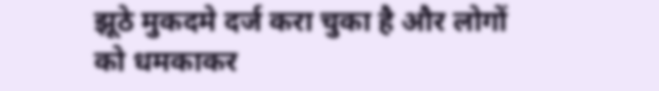झूठे मुकदमे दर्ज करा चुका है और लोगों को धमकाकर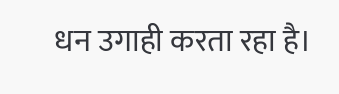धन उगाही करता रहा है।